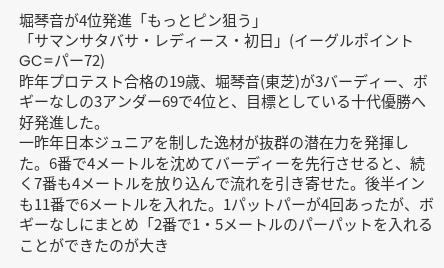堀琴音が4位発進「もっとピン狙う」
「サマンサタバサ・レディース・初日」(イーグルポイントGC=パー72)
昨年プロテスト合格の19歳、堀琴音(東芝)が3バーディー、ボギーなしの3アンダー69で4位と、目標としている十代優勝へ好発進した。
一昨年日本ジュニアを制した逸材が抜群の潜在力を発揮した。6番で4メートルを沈めてバーディーを先行させると、続く7番も4メートルを放り込んで流れを引き寄せた。後半インも11番で6メートルを入れた。1パットパーが4回あったが、ボギーなしにまとめ「2番で1・5メートルのパーパットを入れることができたのが大き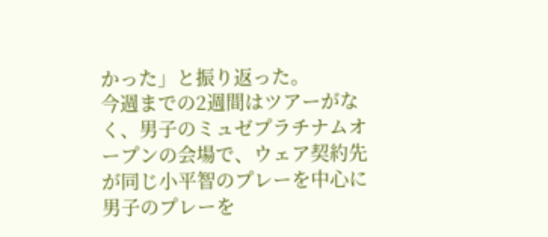かった」と振り返った。
今週までの2週間はツアーがなく、男子のミュゼプラチナムオープンの会場で、ウェア契約先が同じ小平智のプレーを中心に男子のプレーを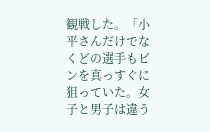観戦した。「小平さんだけでなくどの選手もピンを真っすぐに狙っていた。女子と男子は違う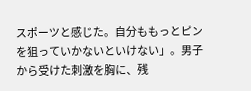スポーツと感じた。自分ももっとピンを狙っていかないといけない」。男子から受けた刺激を胸に、残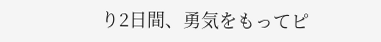り2日間、勇気をもってピ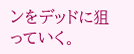ンをデッドに狙っていく。